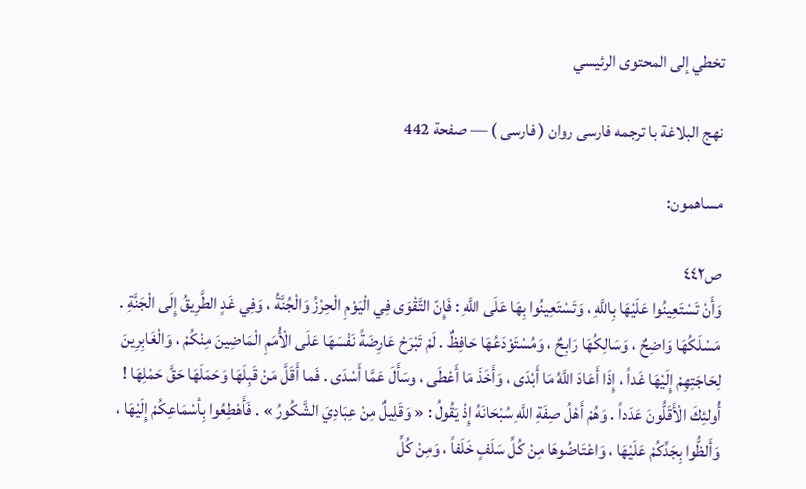تخطي إلى المحتوى الرئيسي

نهج البلاغة با ترجمه فارسى روان ( فارسى ) — صفحة 442

مساهمون:

ص٤٤٢
وَأَنْ تَسْتَعِينُوا عَلَيْهَا بِاللَّهِ ، وَتَسْتَعِينُوا بِهَا عَلَى اللَّهِ : فَإِنّ التَّقْوَى فِي الْيَوْمِ الْحِرْزُ وَالْجُنَّةُ ، وَفِي غَدٍ الطَّرِيقُ إِلَى الْجَنَّةِ . مَسْلَكُهَا وَاضِحٌ ، وَسَالِكُهَا رَابِحٌ ، وَمُسْتَوْدَعُهَا حَافِظٌ . لَمْ تَبْرَحْ عَارِضَةً نَفْسَهَا عَلَى الْأُمَمِ الْمَاضِينَ مِنْكُمْ ، وَالْغَابِرِينَ لِحَاجَتِهِمْ إِلَيْهَا غَداً ، إِذَا أَعَادَ اللَّهُ مَا أَبْدَى ، وَأَخَذَ مَا أَعْطَى ، وسَأَلَ عَمَّا أَسْدَى . فَما أَقَلَّ مَنْ قَبِلَهَا وَحَمَلَهَا حَقَّ حَمْلِهَا ! أُولئِكَ الْأَقَلُّونَ عَدَداً . وَهُمْ أَهْلُ صِفَةِ اللَّهِ سُبْحَانَهُ إِذْ يَقُولُ : « وَقَلِيلٌ مِنْ عِبَادِيَ الشَّكُورُ » . فَأَهْطِعُوا بِأسْمَاعِكُمْ إِلَيْهَا ، وَأَلظُّوا بِجَدِّكُمْ عَلَيْهَا ، وَاعْتَاضُوهَا مِنْ كُلِّ سَلَفٍ خَلَفاً ، وَمِنْ كُلِّ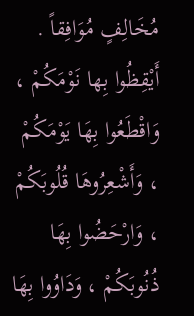مُخَالِفٍ مُوَافِقاً . أَيْقِظُوا بِها نَوْمَكُمْ ، وَاقْطَعُوا بِهَا يَوْمَكُمْ ، وَأَشْعِرُوهَا قُلُوبَكُمْ ، وَارْحَضُوا بِهَا ذُنُوبَكُمْ ، وَدَاوُوا بِهَا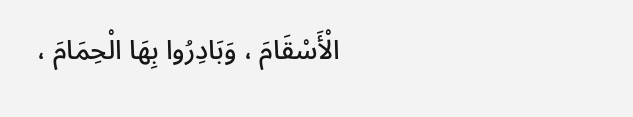الْأَسْقَامَ ، وَبَادِرُوا بِهَا الْحِمَامَ ،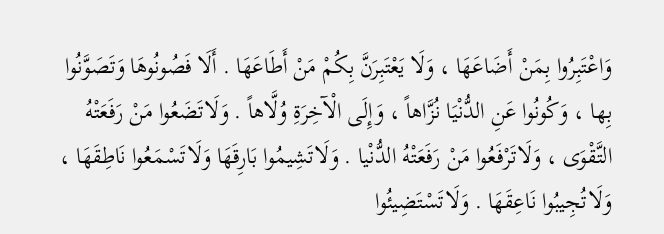وَاعْتَبِرُوا بِمَنْ أَضَاعَهَا ، وَلَا يَعْتَبِرَنَّ بِكُمْ مَنْ أَطَاعَهَا . أَلَا فَصُونُوهَا وَتَصَوَّنُوا بِها ، وَكُونُوا عَنِ الدُّنْيَا نُزَّاهاً ، وَإِلَى الْآخِرَةِ وُلَّاهاً . وَلَاتَضَعُوا مَنْ رَفَعَتْهُ التَّقْوَى ، وَلَاتَرْفَعُوا مَنْ رَفَعَتْهُ الدُّنْيا . وَلَاتَشِيمُوا بَارِقَهَا وَلَاتَسْمَعُوا نَاطِقَهَا ، وَلَاتُجِيبُوا نَاعِقَهَا . وَلَاتَسْتَضِيئُوا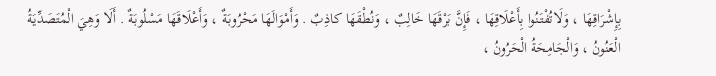بِإِشْرَاقِهَا ، وَلَاتُفْتَنُوا بِأَعْلَاقِهَا ، فَإِنَّ بَرْقَهَا خَالِبٌ ، وَنُطْقَهَا كاذِبٌ . وَأَمْوَالَهَا مَحْرُوبَةٌ ، وَأَعْلَاقَهَا مَسْلُوبَةٌ . أَلَا وَهِيَ الْمُتَصَدِّيَةُ الْعَنُونُ ، وَالْجَامِحَةُ الْحَرُونُ ،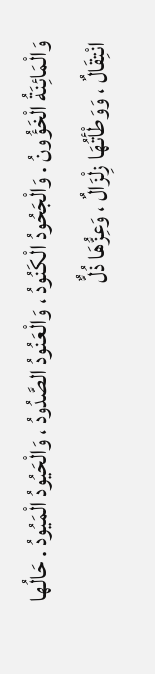وَالْمَائِنَةُ الْخَؤُونُ . وَالْجَحُودُ الْكَنُودُ ، وَالْعَنُودُ الصَّدُودُ ، وَالْحَيُودُ الْمَيُودُ . حَالُها انْتِقَالٌ ، وَوَطْأتُهَا زِلْزَالٌ ، وَعِزُّهَا ذُلٌّ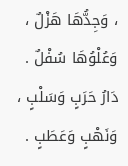، وَجِدُّهَا هَزْلٌ ، وَعُلْوُهَا سُفْلٌ . دَارُ حَرَبٍ وَسَلْبٍ ، وَنَهْبٍ وَعَطَبٍ .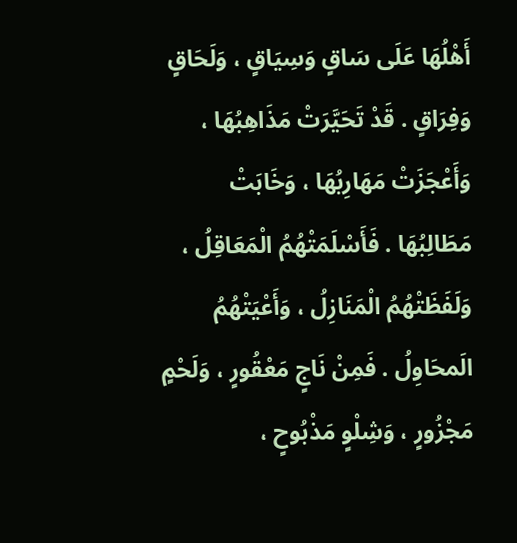أَهْلُهَا عَلَى سَاقٍ وَسِيَاقٍ ، وَلَحَاقٍ وَفِرَاقٍ . قَدْ تَحَيَّرَتْ مَذَاهِبُهَا ، وَأَعْجَزَتْ مَهَارِبُهَا ، وَخَابَتْ مَطَالِبُهَا . فَأَسْلَمَتْهُمُ الْمَعَاقِلُ ، وَلَفَظَتْهُمُ الْمَنَازِلُ ، وَأَعْيَتْهُمُ الَمحَاوِلُ . فَمِنْ نَاجٍ مَعْقُورٍ ، وَلَحْمٍ مَجْزُورٍ ، وَشِلْوٍ مَذْبُوحٍ ،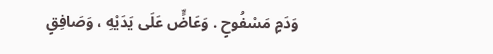وَدَمٍ مَسْفُوحٍ . وَعَاضٍّ عَلَى يَدَيْهِ ، وَصَافِقٍ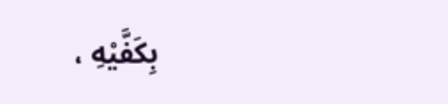بِكَفَّيْهِ ،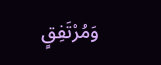وَمُرْتَفِقٍ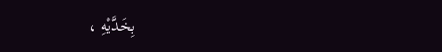بِخَدَّيْهِ ،